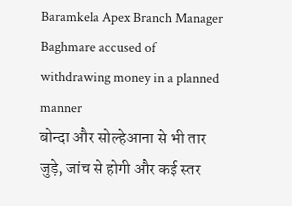Baramkela Apex Branch Manager Baghmare accused of withdrawing money in a planned manner
बोन्दा और सोल्हेआना से भी तार जुड़े, जांच से होगी और कई स्तर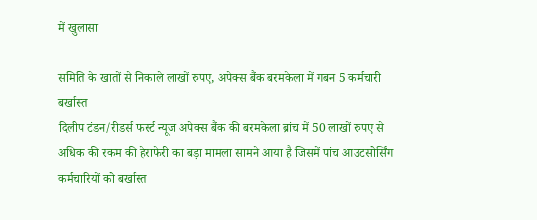में खुलासा

समिति के खातों से निकाले लाखों रुपए, अपेक्स बैंक बरमकेला में गबन 5 कर्मचारी बर्खास्त
दिलीप टंडन/रीडर्स फर्स्ट न्यूज अपेक्स बैंक की बरमकेला ब्रांच में 50 लाखों रुपए से अधिक की रकम की हेराफेरी का बड़ा मामला सामने आया है जिसमें पांच आउटसोर्सिंग कर्मचारियों को बर्खास्त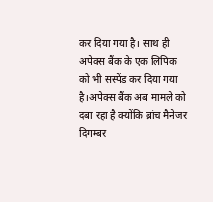कर दिया गया है। साथ ही अपेक्स बैंक के एक लिपिक को भी सस्पेंड कर दिया गया है।अपेक्स बैंक अब मामले को दबा रहा है क्योंकि ब्रांच मैनेजर दिगम्बर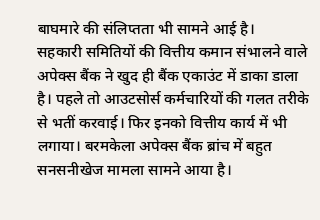बाघमारे की संलिप्तता भी सामने आई है।
सहकारी समितियों की वित्तीय कमान संभालने वाले अपेक्स बैंक ने खुद ही बैंक एकाउंट में डाका डाला है। पहले तो आउटसोर्स कर्मचारियों की गलत तरीके से भतीं करवाई। फिर इनको वित्तीय कार्य में भी लगाया। बरमकेला अपेक्स बैंक ब्रांच में बहुत सनसनीखेज मामला सामने आया है।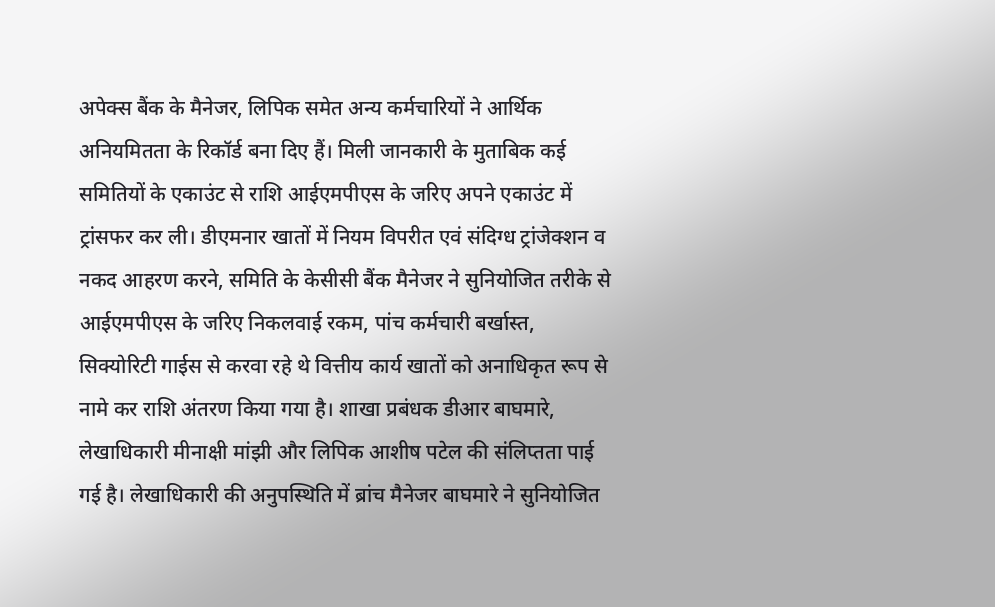अपेक्स बैंक के मैनेजर, लिपिक समेत अन्य कर्मचारियों ने आर्थिक अनियमितता के रिकॉर्ड बना दिए हैं। मिली जानकारी के मुताबिक कई समितियों के एकाउंट से राशि आईएमपीएस के जरिए अपने एकाउंट में ट्रांसफर कर ली। डीएमनार खातों में नियम विपरीत एवं संदिग्ध ट्रांजेक्शन व नकद आहरण करने, समिति के केसीसी बैंक मैनेजर ने सुनियोजित तरीके से आईएमपीएस के जरिए निकलवाई रकम, पांच कर्मचारी बर्खास्त, सिक्योरिटी गाईस से करवा रहे थे वित्तीय कार्य खातों को अनाधिकृत रूप से नामे कर राशि अंतरण किया गया है। शाखा प्रबंधक डीआर बाघमारे, लेखाधिकारी मीनाक्षी मांझी और लिपिक आशीष पटेल की संलिप्तता पाई गई है। लेखाधिकारी की अनुपस्थिति में ब्रांच मैनेजर बाघमारे ने सुनियोजित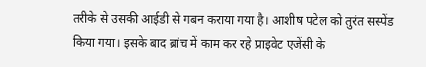तरीके से उसकी आईडी से गबन कराया गया है। आशीष पटेल को तुरंत सस्पेंड किया गया। इसके बाद ब्रांच में काम कर रहे प्राइवेट एजेंसी के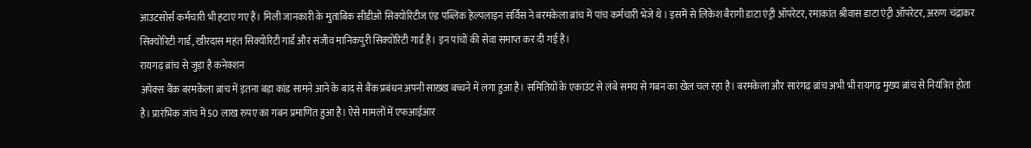आउटसोर्स कर्मचारी भी हटाए गए हैं। मिली जानकारी के मुताबिक सीडीओ सिक्योरिटीज एंड पब्लिक हेल्पलाइन सर्विस ने बरमकेला ब्रांच में पांच कर्मचारी भेजे थे। इसमें से लिकेश बैरागी डाटा एंट्री ऑपरेटर, रमाकांत श्रीवास डाटा एंट्री ऑपरेटर, अरुण चंद्राकर सिक्योरिटी गार्ड, खीरदास महंत सिक्योरिटी गार्ड और संजीव मानिकपुरी सिक्योरिटी गार्ड है। इन पांचों की सेवा समाप्त कर दी गई है।
रायगढ़ ब्रांच से जुड़ा है कनेक्शन
अपेक्स बैंक बरमकेला ब्रांच में इतना बड़ा कांड सामने आने के बाद से बैंक प्रबंधन अपनी साख्ख बच्चने में लगा हुआ है। समितियों के एकाउंट से लंबे समय से गबन का खेल चल रहा है। बरमकेला और सारंगढ़ ब्रांच अभी भी रायगढ़ मुख्य ब्रांच से नियंत्रित होता है। प्रारंभिक जांच में 50 लाख रुपए का गबन प्रमाणित हुआ है। ऐसे मामलों में एफआईआर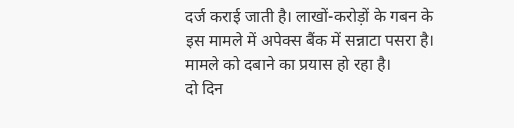दर्ज कराई जाती है। लाखों-करोड़ों के गबन के इस मामले में अपेक्स बैंक में सन्नाटा पसरा है। मामले को दबाने का प्रयास हो रहा है।
दो दिन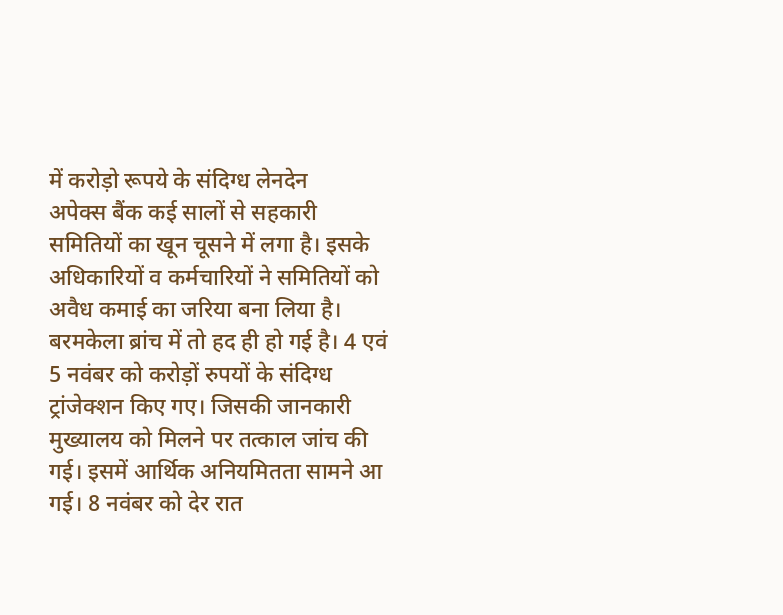में करोड़ो रूपये के संदिग्ध लेनदेन
अपेक्स बैंक कई सालों से सहकारी समितियों का खून चूसने में लगा है। इसके अधिकारियों व कर्मचारियों ने समितियों को अवैध कमाई का जरिया बना लिया है। बरमकेला ब्रांच में तो हद ही हो गई है। 4 एवं 5 नवंबर को करोड़ों रुपयों के संदिग्ध ट्रांजेक्शन किए गए। जिसकी जानकारी मुख्यालय को मिलने पर तत्काल जांच की गई। इसमें आर्थिक अनियमितता सामने आ गई। 8 नवंबर को देर रात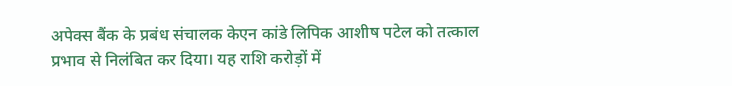अपेक्स बैंक के प्रबंध संचालक केएन कांडे लिपिक आशीष पटेल को तत्काल प्रभाव से निलंबित कर दिया। यह राशि करोड़ों में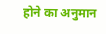होने का अनुमान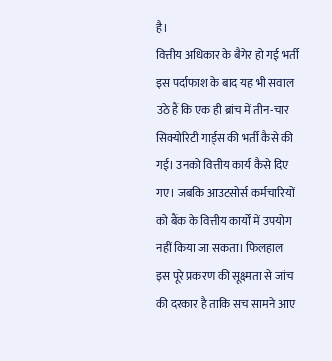है।
वित्तीय अधिकार के बैगेर हो गई भर्ती
इस पर्दाफाश के बाद यह भी सवाल उठे हैं कि एक ही ब्रांच में तीन-चार सिक्योरिटी गार्ड्स की भर्ती कैसे की गई। उनको वित्तीय कार्य कैसे दिए गए। जबकि आउटसोर्स कर्मचारियों को बैंक के वित्तीय कार्यों में उपयोग नहीं किया जा सकता। फिलहाल इस पूरे प्रकरण की सूक्ष्मता से जांच की दरकार है ताकि सच सामने आए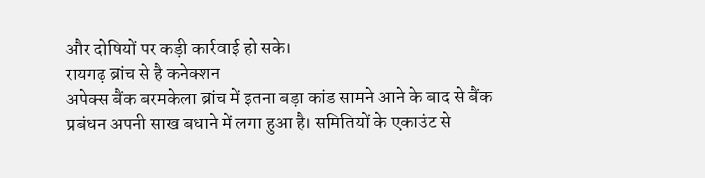और दोषियों पर कड़ी कार्रवाई हो सके।
रायगढ़ ब्रांच से है कनेक्शन
अपेक्स बैंक बरमकेला ब्रांच में इतना बड़ा कांड सामने आने के बाद से बैंक प्रबंधन अपनी साख बधाने में लगा हुआ है। समितियों के एकाउंट से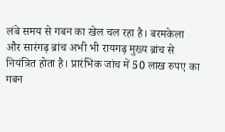लंबे समय से गबन का खेल चल रहा है। बरमकेला और सारंगढ़ ब्रांच अभी भी रायगढ़ मुख्य ब्रांच से नियंत्रित होता है। प्रारंभिक जांच में 50 लाख रुपए का गबन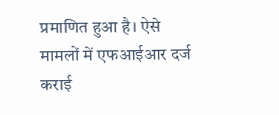प्रमाणित हुआ है। ऐसे मामलों में एफआईआर दर्ज कराई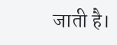जाती है।